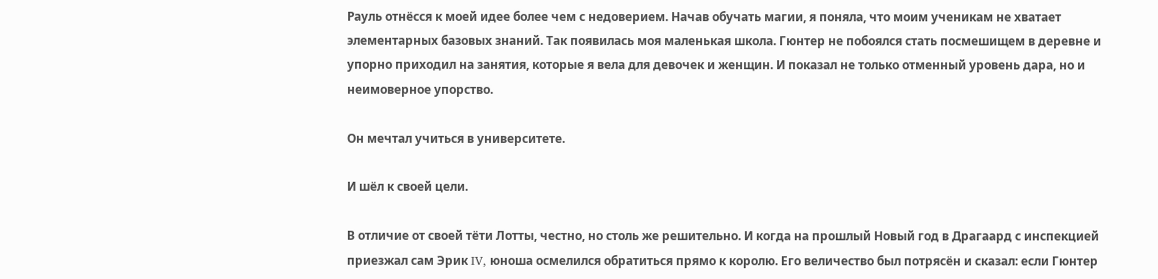Рауль отнёсся к моей идее более чем с недоверием. Начав обучать магии, я поняла, что моим ученикам не хватает элементарных базовых знаний. Так появилась моя маленькая школа. Гюнтер не побоялся стать посмешищем в деревне и упорно приходил на занятия, которые я вела для девочек и женщин. И показал не только отменный уровень дара, но и неимоверное упорство.

Он мечтал учиться в университете.

И шёл к своей цели.

В отличие от своей тёти Лотты, честно, но столь же решительно. И когда на прошлый Новый год в Драгаард с инспекцией приезжал сам Эрик IV, юноша осмелился обратиться прямо к королю. Его величество был потрясён и сказал: если Гюнтер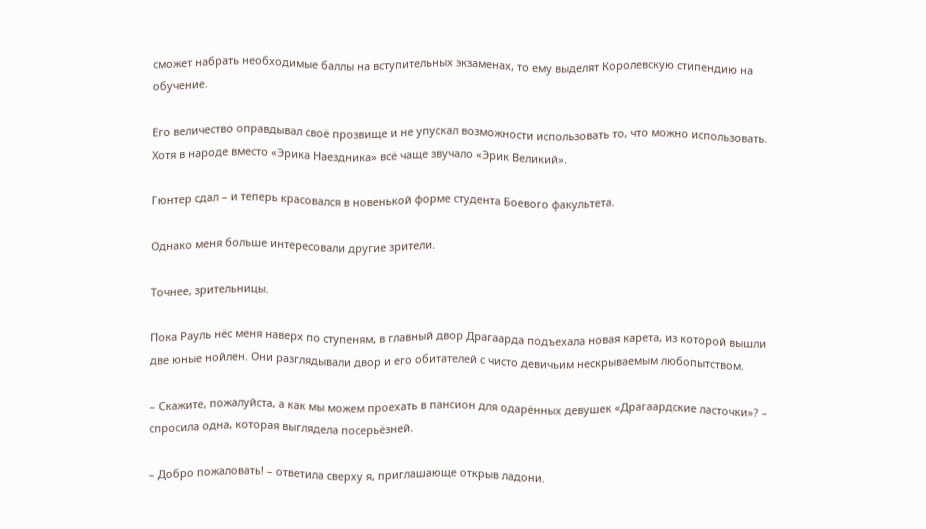сможет набрать необходимые баллы на вступительных экзаменах, то ему выделят Королевскую стипендию на обучение.

Его величество оправдывал своё прозвище и не упускал возможности использовать то, что можно использовать. Хотя в народе вместо «Эрика Наездника» всё чаще звучало «Эрик Великий».

Гюнтер сдал – и теперь красовался в новенькой форме студента Боевого факультета.

Однако меня больше интересовали другие зрители.

Точнее, зрительницы.

Пока Рауль нёс меня наверх по ступеням, в главный двор Драгаарда подъехала новая карета, из которой вышли две юные нойлен. Они разглядывали двор и его обитателей с чисто девичьим нескрываемым любопытством.

– Скажите, пожалуйста, а как мы можем проехать в пансион для одарённых девушек «Драгаардские ласточки»? – спросила одна, которая выглядела посерьёзней.

– Добро пожаловать! – ответила сверху я, приглашающе открыв ладони.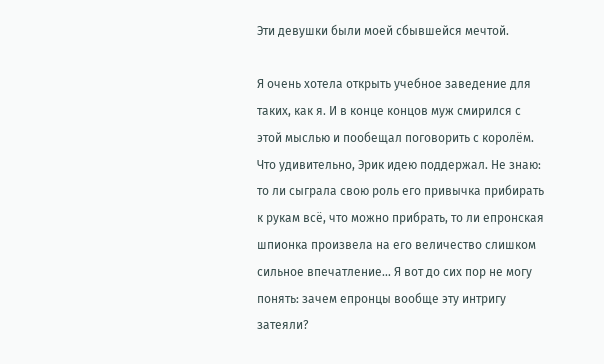Эти девушки были моей сбывшейся мечтой.

Я очень хотела открыть учебное заведение для таких, как я. И в конце концов муж смирился с этой мыслью и пообещал поговорить с королём. Что удивительно, Эрик идею поддержал. Не знаю: то ли сыграла свою роль его привычка прибирать к рукам всё, что можно прибрать, то ли епронская шпионка произвела на его величество слишком сильное впечатление… Я вот до сих пор не могу понять: зачем епронцы вообще эту интригу затеяли?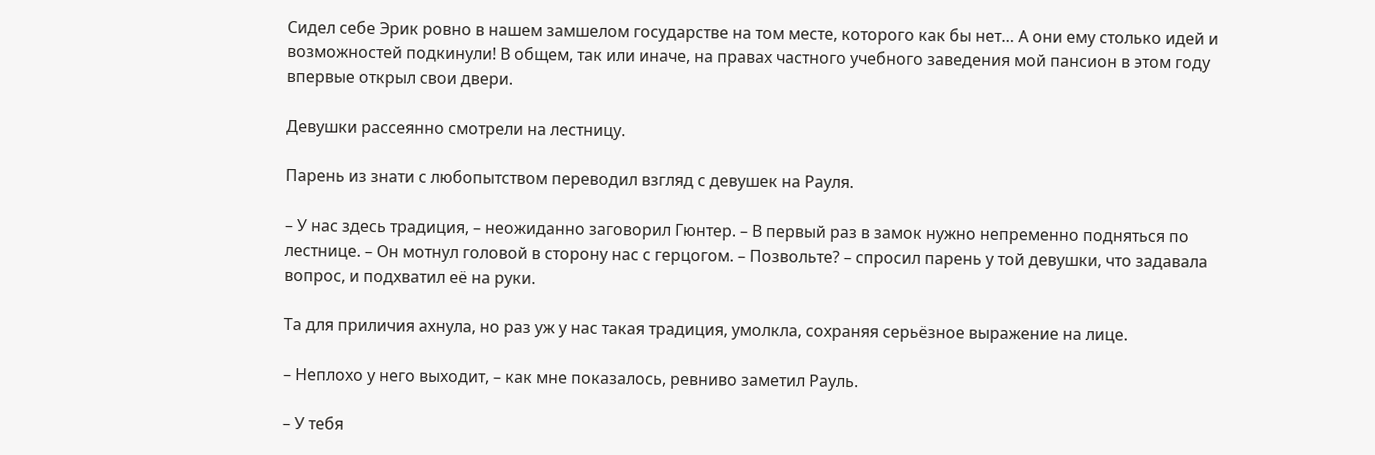Сидел себе Эрик ровно в нашем замшелом государстве на том месте, которого как бы нет… А они ему столько идей и возможностей подкинули! В общем, так или иначе, на правах частного учебного заведения мой пансион в этом году впервые открыл свои двери.

Девушки рассеянно смотрели на лестницу.

Парень из знати с любопытством переводил взгляд с девушек на Рауля.

– У нас здесь традиция, – неожиданно заговорил Гюнтер. – В первый раз в замок нужно непременно подняться по лестнице. – Он мотнул головой в сторону нас с герцогом. – Позвольте? – спросил парень у той девушки, что задавала вопрос, и подхватил её на руки.

Та для приличия ахнула, но раз уж у нас такая традиция, умолкла, сохраняя серьёзное выражение на лице.

– Неплохо у него выходит, – как мне показалось, ревниво заметил Рауль.

– У тебя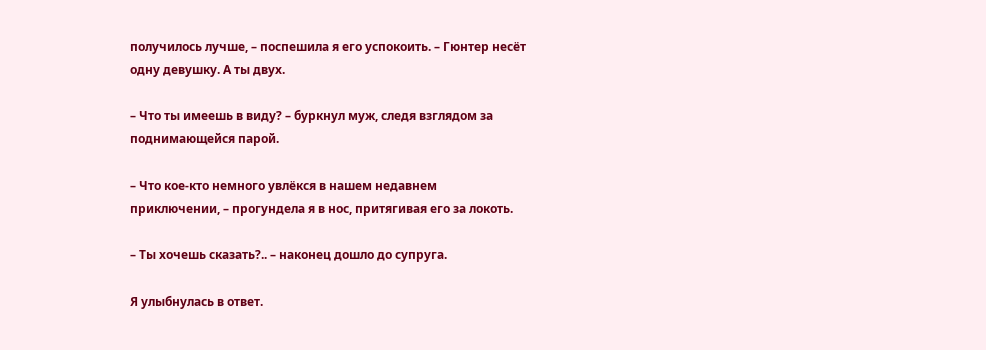получилось лучше, – поспешила я его успокоить. – Гюнтер несёт одну девушку. А ты двух.

– Что ты имеешь в виду? – буркнул муж, следя взглядом за поднимающейся парой.

– Что кое-кто немного увлёкся в нашем недавнем приключении, – прогундела я в нос, притягивая его за локоть.

– Ты хочешь сказать?.. – наконец дошло до супруга.

Я улыбнулась в ответ.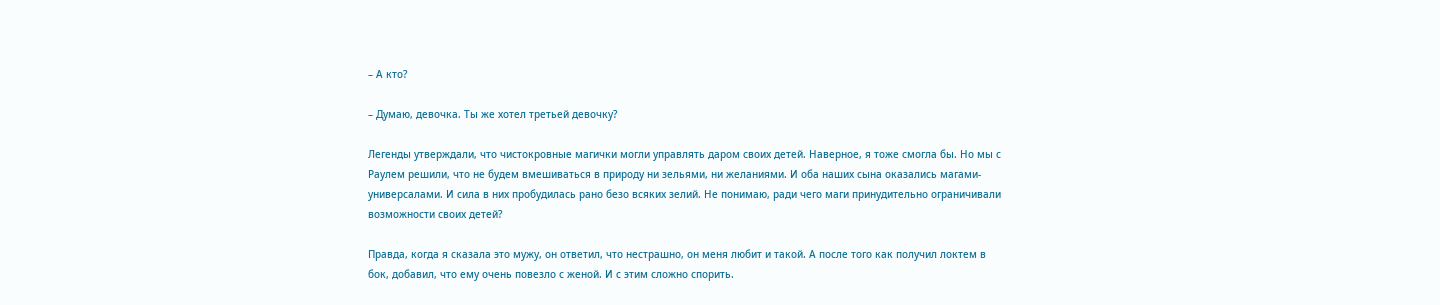– А кто?

– Думаю, девочка. Ты же хотел третьей девочку?

Легенды утверждали, что чистокровные магички могли управлять даром своих детей. Наверное, я тоже смогла бы. Но мы с Раулем решили, что не будем вмешиваться в природу ни зельями, ни желаниями. И оба наших сына оказались магами-универсалами. И сила в них пробудилась рано безо всяких зелий. Не понимаю, ради чего маги принудительно ограничивали возможности своих детей?

Правда, когда я сказала это мужу, он ответил, что нестрашно, он меня любит и такой. А после того как получил локтем в бок, добавил, что ему очень повезло с женой. И с этим сложно спорить.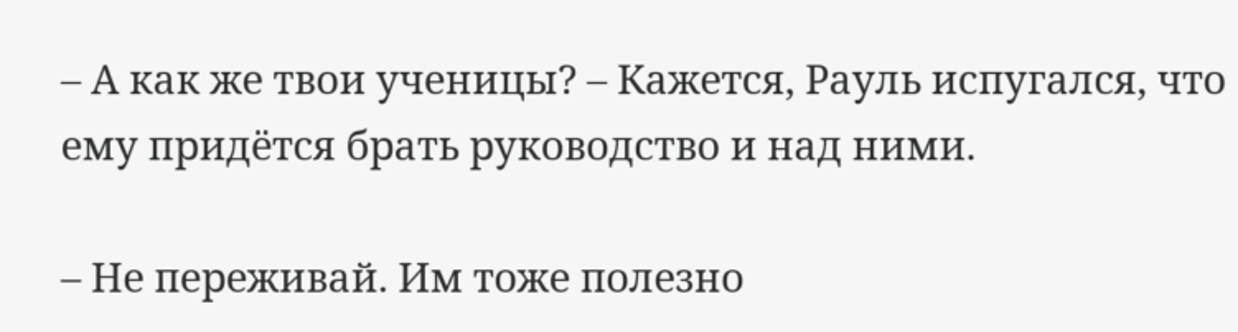– А как же твои ученицы? – Кажется, Рауль испугался, что ему придётся брать руководство и над ними.

– Не переживай. Им тоже полезно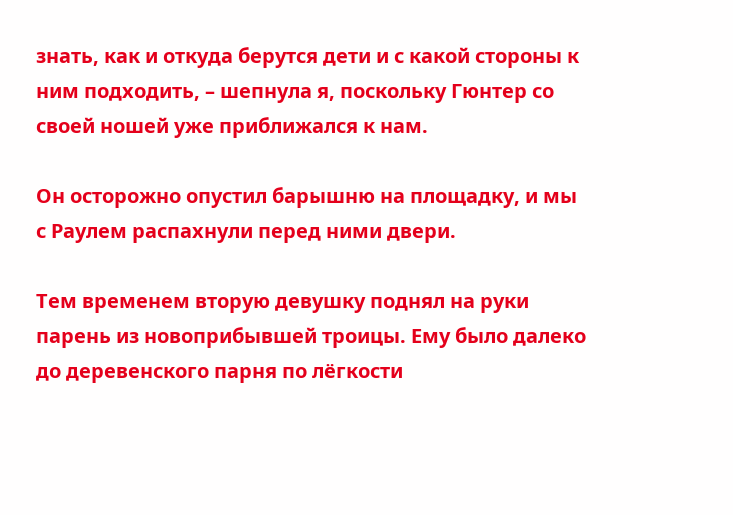знать, как и откуда берутся дети и с какой стороны к ним подходить, – шепнула я, поскольку Гюнтер со своей ношей уже приближался к нам.

Он осторожно опустил барышню на площадку, и мы с Раулем распахнули перед ними двери.

Тем временем вторую девушку поднял на руки парень из новоприбывшей троицы. Ему было далеко до деревенского парня по лёгкости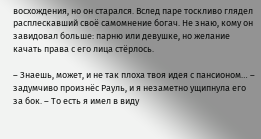восхождения, но он старался. Вслед паре тоскливо глядел расплескавший своё самомнение богач. Не знаю, кому он завидовал больше: парню или девушке, но желание качать права с его лица стёрлось.

– Знаешь, может, и не так плоха твоя идея с пансионом… – задумчиво произнёс Рауль, и я незаметно ущипнула его за бок. – То есть я имел в виду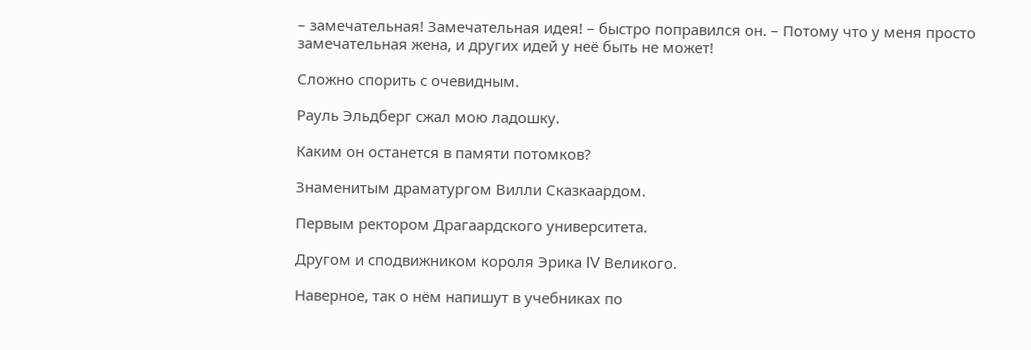– замечательная! Замечательная идея! – быстро поправился он. – Потому что у меня просто замечательная жена, и других идей у неё быть не может!

Сложно спорить с очевидным.

Рауль Эльдберг сжал мою ладошку.

Каким он останется в памяти потомков?

Знаменитым драматургом Вилли Сказкаардом.

Первым ректором Драгаардского университета.

Другом и сподвижником короля Эрика IV Великого.

Наверное, так о нём напишут в учебниках по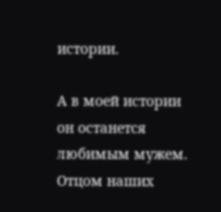истории.

А в моей истории он останется любимым мужем. Отцом наших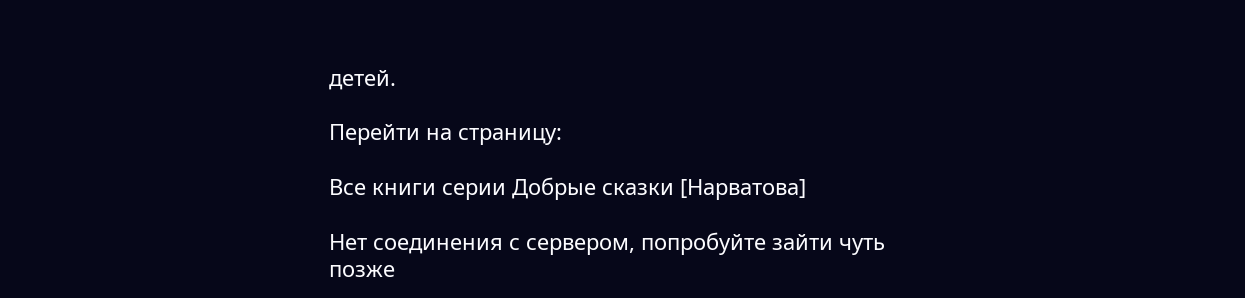детей.

Перейти на страницу:

Все книги серии Добрые сказки [Нарватова]

Нет соединения с сервером, попробуйте зайти чуть позже